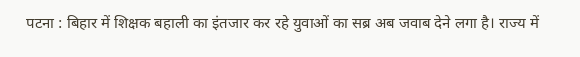पटना : बिहार में शिक्षक बहाली का इंतजार कर रहे युवाओं का सब्र अब जवाब देने लगा है। राज्य में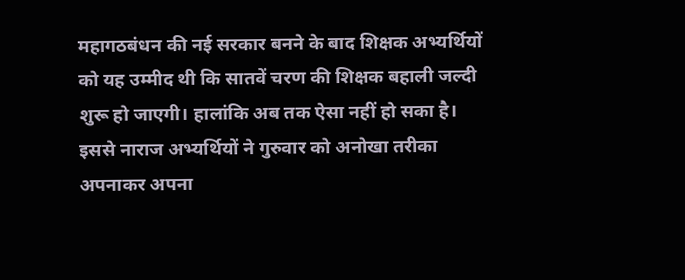महागठबंधन की नई सरकार बनने के बाद शिक्षक अभ्यर्थियों को यह उम्मीद थी कि सातवें चरण की शिक्षक बहाली जल्दी शुरू हो जाएगी। हालांकि अब तक ऐसा नहीं हो सका है। इससे नाराज अभ्यर्थियों ने गुरुवार को अनोखा तरीका अपनाकर अपना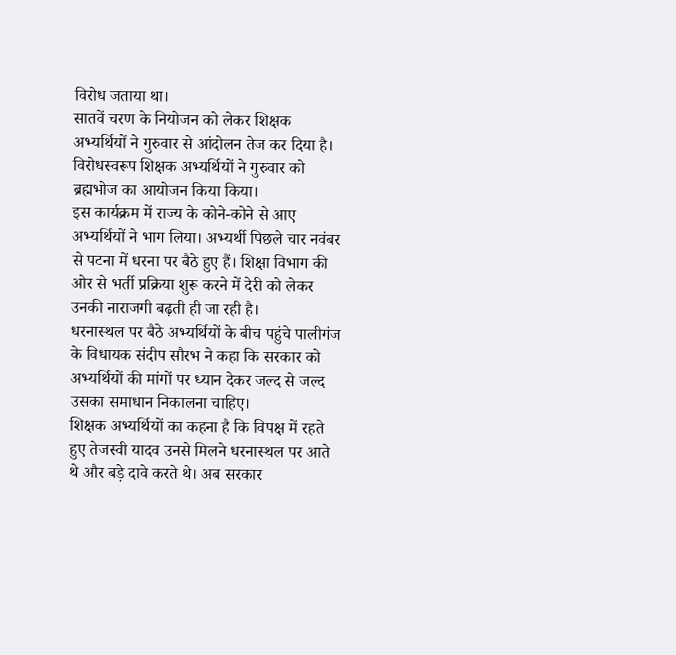विरोध जताया था।
सातवें चरण के नियोजन को लेकर शिक्षक अभ्यर्थियों ने गुरुवार से आंदोलन तेज कर दिया है। विरोधस्वरूप शिक्षक अभ्यर्थियों ने गुरुवार को ब्रह्मभोज का आयोजन किया किया।
इस कार्यक्रम में राज्य के कोने-कोने से आए अभ्यर्थियों ने भाग लिया। अभ्यर्थी पिछले चार नवंबर से पटना में धरना पर बैठे हुए हैं। शिक्षा विभाग की ओर से भर्ती प्रक्रिया शुरू करने में देरी को लेकर उनकी नाराजगी बढ़ती ही जा रही है।
धरनास्थल पर बैठे अभ्यर्थियों के बीच पहुंचे पालीगंज के विधायक संदीप सौरभ ने कहा कि सरकार को अभ्यर्थियों की मांगों पर ध्यान देकर जल्द से जल्द उसका समाधान निकालना चाहिए।
शिक्षक अभ्यर्थियों का कहना है कि विपक्ष में रहते हुए तेजस्वी यादव उनसे मिलने धरनास्थल पर आते थे और बड़े दावे करते थे। अब सरकार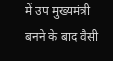में उप मुख्यमंत्री बनने के बाद वैसी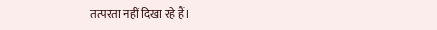तत्परता नहीं दिखा रहे हैं।